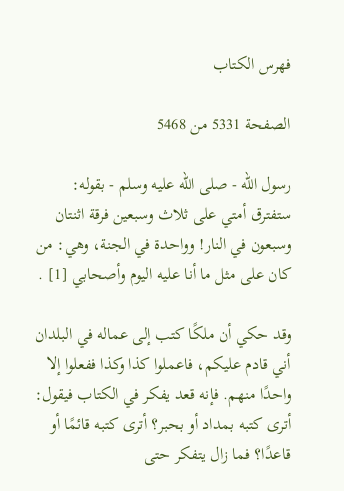فهرس الكتاب

الصفحة 5331 من 5468

رسول الله - صلى الله عليه وسلم - بقوله: ستفترق أمتي على ثلاث وسبعين فرقة اثنتان وسبعون في النار! وواحدة في الجنة، وهي: من كان على مثل ما أنا عليه اليوم وأصحابي [1] .

وقد حكي أن ملكًا كتب إلى عماله في البلدان أني قادم عليكم، فاعملوا كذا وكذا ففعلوا إلا واحدًا منهم. فإنه قعد يفكر في الكتاب فيقول: أترى كتبه بمداد أو بحبر؟ أترى كتبه قائمًا أو قاعدًا؟ فما زال يتفكر حتى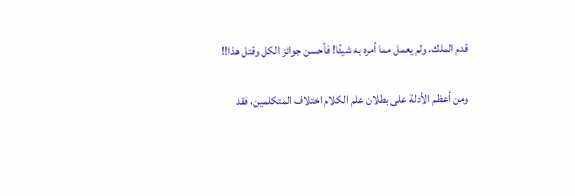قدم الملك، ولم يعمل مما أمره به شيئًا! فأحسن جوائز الكل وقتل هذا!!

ومن أعظم الأدلة على بطلان علم الكلام اختلاف المتكلمين، فقد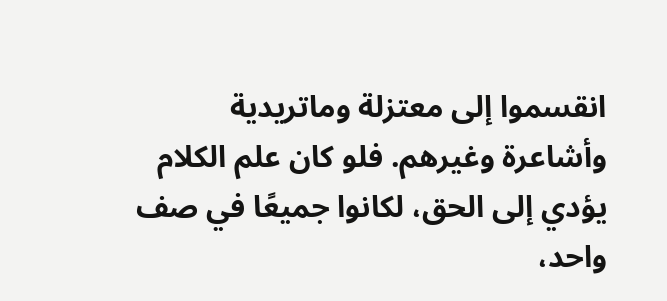انقسموا إلى معتزلة وماتريدية وأشاعرة وغيرهم. فلو كان علم الكلام يؤدي إلى الحق، لكانوا جميعًا في صف واحد،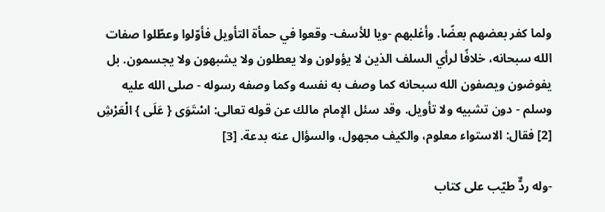ولما كفر بعضهم بعضًا. وأغلبهم -ويا للأسف- وقعوا في حمأة التأويل فأوّلوا وعطّلوا صفات الله سبحانه، خلافًا لرأي السلف الذين لا يؤولون ولا يعطلون ولا يشبهون ولا يجسمون. بل يفوضون ويصفون الله سبحانه كما وصف به نفسه وكما وصفه رسوله - صلى الله عليه وسلم - دون تشبيه ولا تأويل. وقد سئل الإمام مالك عن قوله تعالى: اسْتَوَى { عَلَى } الْعَرْشِ [2] فقال: الاستواء معلوم، والكيف مجهول، والسؤال عنه بدعة. [3]

-وله ردٌّ طيّب على كتاب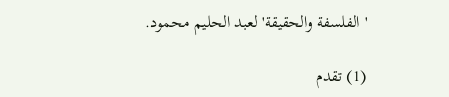'الفلسفة والحقيقة' لعبد الحليم محمود.

(1) تقدم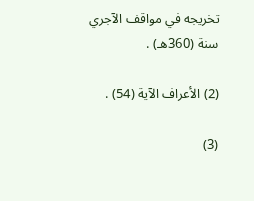تخريجه في مواقف الآجري سنة (360هـ) .

(2) الأعراف الآية (54) .

(3)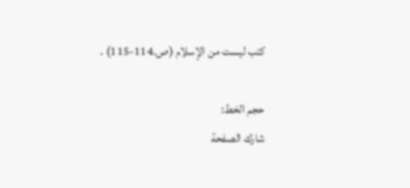كتب ليست من الإسلام (ص.114-115) .

حجم الخط:
شارك الصفحة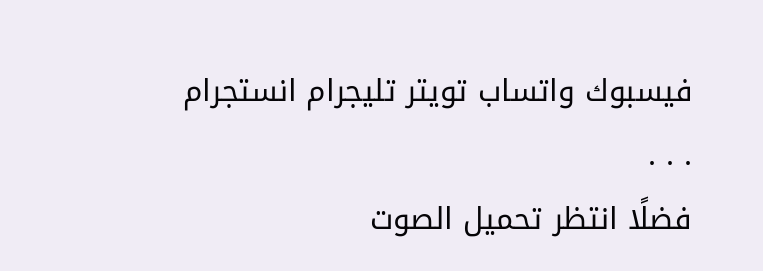فيسبوك واتساب تويتر تليجرام انستجرام
. . .
فضلًا انتظر تحميل الصوت